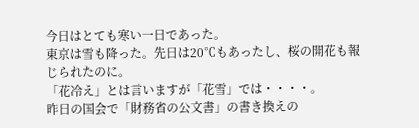今日はとても寒い一日であった。
東京は雪も降った。先日は20℃もあったし、桜の開花も報じられたのに。
「花冷え」とは言いますが「花雪」では・・・・。
昨日の国会で「財務省の公文書」の書き換えの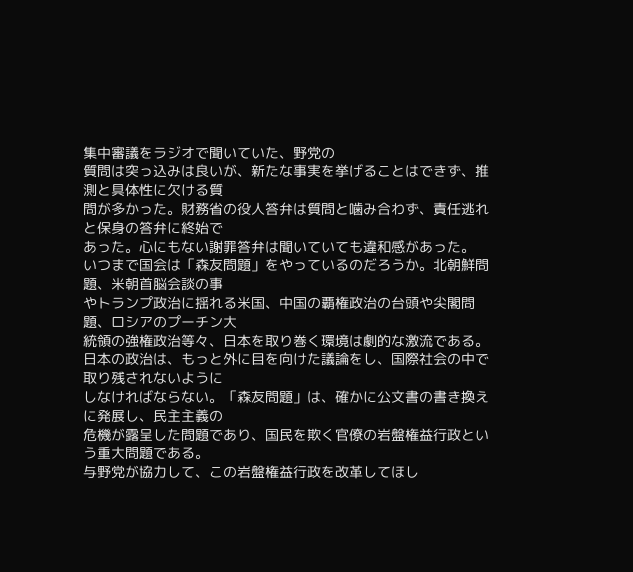集中審議をラジオで聞いていた、野党の
質問は突っ込みは良いが、新たな事実を挙げることはできず、推測と具体性に欠ける質
問が多かった。財務省の役人答弁は質問と噛み合わず、責任逃れと保身の答弁に終始で
あった。心にもない謝罪答弁は聞いていても違和感があった。
いつまで国会は「森友問題」をやっているのだろうか。北朝鮮問題、米朝首脳会談の事
やトランプ政治に揺れる米国、中国の覇権政治の台頭や尖閣問題、ロシアのプーチン大
統領の強権政治等々、日本を取り巻く環境は劇的な激流である。
日本の政治は、もっと外に目を向けた議論をし、国際社会の中で取り残されないように
しなければならない。「森友問題」は、確かに公文書の書き換えに発展し、民主主義の
危機が露呈した問題であり、国民を欺く官僚の岩盤権益行政という重大問題である。
与野党が協力して、この岩盤権益行政を改革してほし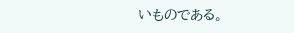いものである。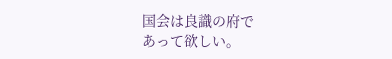国会は良識の府で
あって欲しい。